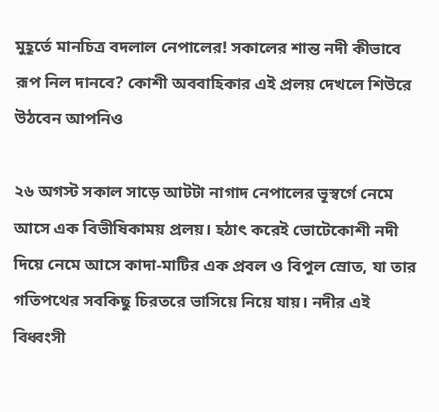মুহূর্তে মানচিত্র বদলাল নেপালের! সকালের শান্ত নদী কীভাবে রূপ নিল দানবে? কোশী অববাহিকার এই প্রলয় দেখলে শিউরে উঠবেন আপনিও

২৬ অগস্ট সকাল সাড়ে আটটা নাগাদ নেপালের ভূস্বর্গে নেমে আসে এক বিভীষিকাময় প্রলয়। হঠাৎ করেই ভোটেকোশী নদী দিয়ে নেমে আসে কাদা-মাটির এক প্রবল ও বিপুল স্রোত, যা তার গতিপথের সবকিছু চিরতরে ভাসিয়ে নিয়ে যায়। নদীর এই বিধ্বংসী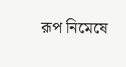রূপ নিমেষে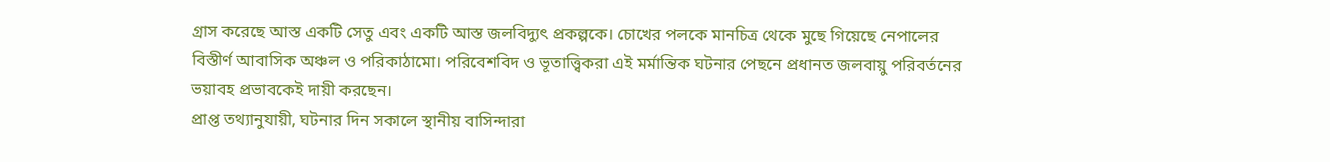গ্রাস করেছে আস্ত একটি সেতু এবং একটি আস্ত জলবিদ্যুৎ প্রকল্পকে। চোখের পলকে মানচিত্র থেকে মুছে গিয়েছে নেপালের বিস্তীর্ণ আবাসিক অঞ্চল ও পরিকাঠামো। পরিবেশবিদ ও ভূতাত্ত্বিকরা এই মর্মান্তিক ঘটনার পেছনে প্রধানত জলবায়ু পরিবর্তনের ভয়াবহ প্রভাবকেই দায়ী করছেন।
প্রাপ্ত তথ্যানুযায়ী, ঘটনার দিন সকালে স্থানীয় বাসিন্দারা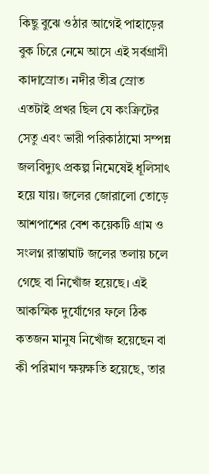কিছু বুঝে ওঠার আগেই পাহাড়ের বুক চিরে নেমে আসে এই সর্বগ্রাসী কাদাস্রোত। নদীর তীব্র স্রোত এতটাই প্রখর ছিল যে কংক্রিটের সেতু এবং ভারী পরিকাঠামো সম্পন্ন জলবিদ্যুৎ প্রকল্প নিমেষেই ধূলিসাৎ হয়ে যায়। জলের জোরালো তোড়ে আশপাশের বেশ কয়েকটি গ্রাম ও সংলগ্ন রাস্তাঘাট জলের তলায় চলে গেছে বা নিখোঁজ হয়েছে। এই আকস্মিক দুর্যোগের ফলে ঠিক কতজন মানুষ নিখোঁজ হয়েছেন বা কী পরিমাণ ক্ষয়ক্ষতি হয়েছে, তার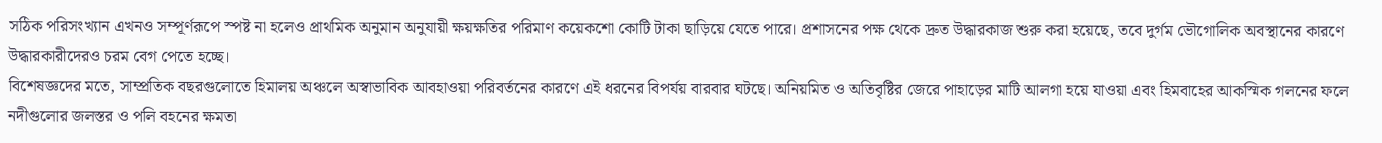সঠিক পরিসংখ্যান এখনও সম্পূর্ণরূপে স্পষ্ট না হলেও প্রাথমিক অনুমান অনুযায়ী ক্ষয়ক্ষতির পরিমাণ কয়েকশো কোটি টাকা ছাড়িয়ে যেতে পারে। প্রশাসনের পক্ষ থেকে দ্রুত উদ্ধারকাজ শুরু করা হয়েছে, তবে দুর্গম ভৌগোলিক অবস্থানের কারণে উদ্ধারকারীদেরও চরম বেগ পেতে হচ্ছে।
বিশেষজ্ঞদের মতে, সাম্প্রতিক বছরগুলোতে হিমালয় অঞ্চলে অস্বাভাবিক আবহাওয়া পরিবর্তনের কারণে এই ধরনের বিপর্যয় বারবার ঘটছে। অনিয়মিত ও অতিবৃষ্টির জেরে পাহাড়ের মাটি আলগা হয়ে যাওয়া এবং হিমবাহের আকস্মিক গলনের ফলে নদীগুলোর জলস্তর ও পলি বহনের ক্ষমতা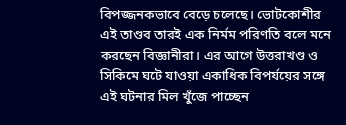বিপজ্জনকভাবে বেড়ে চলেছে। ভোটকোশীর এই তাণ্ডব তারই এক নির্মম পরিণতি বলে মনে করছেন বিজ্ঞানীরা। এর আগে উত্তরাখণ্ড ও সিকিমে ঘটে যাওয়া একাধিক বিপর্যয়ের সঙ্গে এই ঘটনার মিল খুঁজে পাচ্ছেন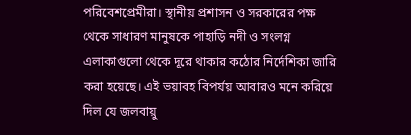পরিবেশপ্রেমীরা। স্থানীয় প্রশাসন ও সরকারের পক্ষ থেকে সাধারণ মানুষকে পাহাড়ি নদী ও সংলগ্ন এলাকাগুলো থেকে দূরে থাকার কঠোর নির্দেশিকা জারি করা হয়েছে। এই ভয়াবহ বিপর্যয় আবারও মনে করিয়ে দিল যে জলবায়ু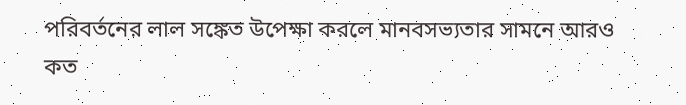পরিবর্তনের লাল সঙ্কেত উপেক্ষা করলে মানবসভ্যতার সামনে আরও কত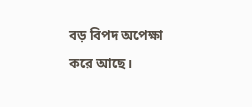বড় বিপদ অপেক্ষা করে আছে।